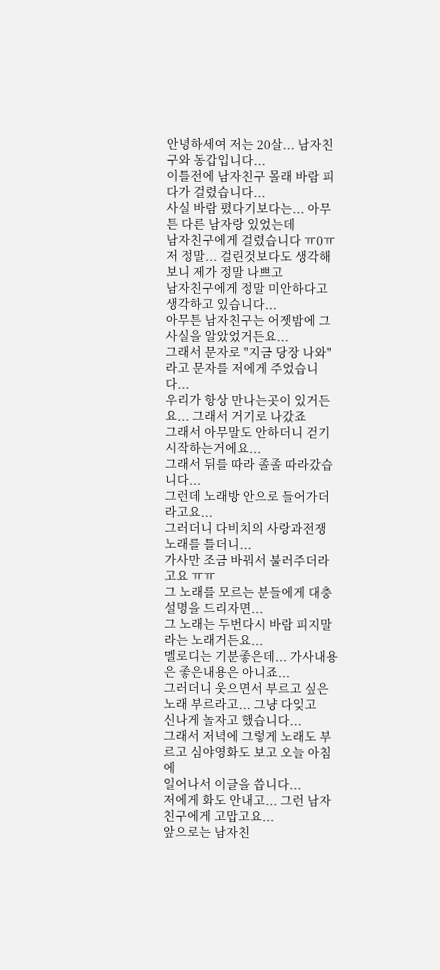안녕하세여 저는 20살... 남자친구와 동갑입니다...
이틀전에 남자친구 몰래 바람 피다가 걸렸습니다...
사실 바람 폈다기보다는... 아무튼 다른 남자랑 있었는데
남자친구에게 걸렸습니다 ㅠ0ㅠ
저 정말... 걸린것보다도 생각해보니 제가 정말 나쁘고
남자친구에게 정말 미안하다고 생각하고 있습니다...
아무튼 남자친구는 어젯밤에 그사실을 알았었거든요...
그래서 문자로 "지금 당장 나와" 라고 문자를 저에게 주었습니다...
우리가 항상 만나는곳이 있거든요... 그래서 거기로 나갔죠
그래서 아무말도 안하더니 걷기 시작하는거에요...
그래서 뒤를 따라 졸졸 따라갔습니다...
그런데 노래방 안으로 들어가더라고요...
그러더니 다비치의 사랑과전쟁 노래를 틀더니...
가사만 조금 바꿔서 불러주더라고요 ㅠㅠ
그 노래를 모르는 분들에게 대충 설명을 드리자면...
그 노래는 두번다시 바람 피지말라는 노래거든요...
멜로디는 기분좋은데... 가사내용은 좋은내용은 아니죠...
그러더니 웃으면서 부르고 싶은노래 부르라고... 그냥 다잊고
신나게 놀자고 했습니다...
그래서 저녁에 그렇게 노래도 부르고 심야영화도 보고 오늘 아침에
일어나서 이글을 씁니다...
저에게 화도 안내고... 그런 남자친구에게 고맙고요...
앞으로는 남자친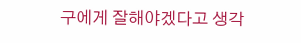구에게 잘해야겠다고 생각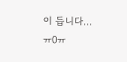이 듭니다...
ㅠ0ㅠ